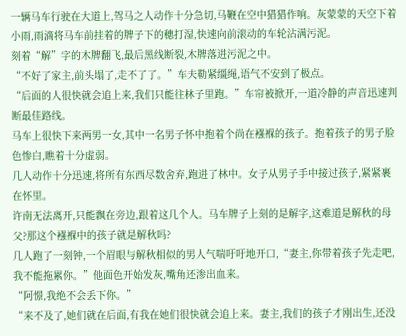一辆马车行驶在大道上,驾马之人动作十分急切,马鞭在空中猎猎作响。灰蒙蒙的天空下着小雨,雨滴将马车前挂着的牌子下的穗打湿,快速向前滚动的车轮沾满污泥。
刻着“解”字的木牌翻飞,最后黑线断裂,木牌落进污泥之中。
“不好了家主,前头塌了,走不了了。”车夫勒紧缰绳,语气不安到了极点。
“后面的人很快就会追上来,我们只能往林子里跑。”车帘被掀开,一道冷静的声音迅速判断最佳路线。
马车上很快下来两男一女,其中一名男子怀中抱着个尚在襁褓的孩子。抱着孩子的男子脸色惨白,瞧着十分虚弱。
几人动作十分迅速,将所有东西尽数舍弃,跑进了林中。女子从男子手中接过孩子,紧紧裹在怀里。
许南无法离开,只能飘在旁边,跟着这几个人。马车牌子上刻的是解字,这难道是解秋的母父?那这个襁褓中的孩子就是解秋吗?
几人跑了一刻钟,一个眉眼与解秋相似的男人气喘吁吁地开口,“妻主,你带着孩子先走吧,我不能拖累你。”他面色开始发灰,嘴角还渗出血来。
“阿憬,我绝不会丢下你。”
“来不及了,她们就在后面,有我在她们很快就会追上来。妻主,我们的孩子才刚出生,还没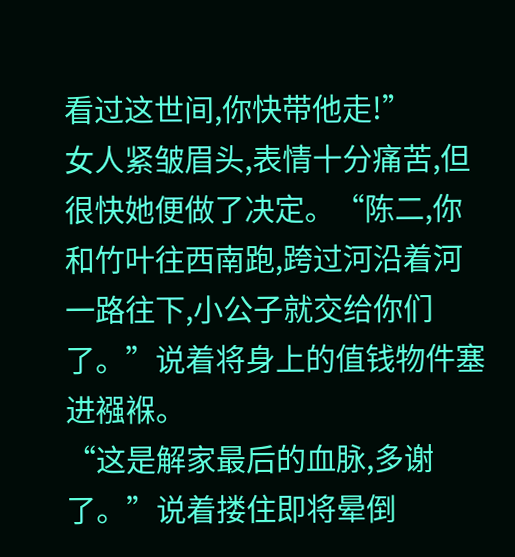看过这世间,你快带他走!”
女人紧皱眉头,表情十分痛苦,但很快她便做了决定。“陈二,你和竹叶往西南跑,跨过河沿着河一路往下,小公子就交给你们了。”说着将身上的值钱物件塞进襁褓。
“这是解家最后的血脉,多谢了。”说着搂住即将晕倒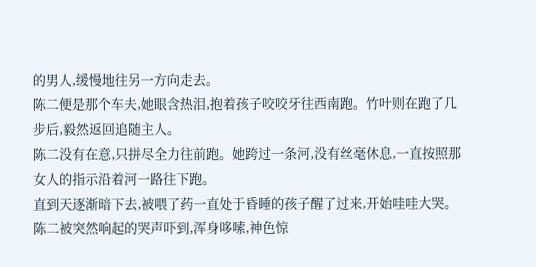的男人,缓慢地往另一方向走去。
陈二便是那个车夫,她眼含热泪,抱着孩子咬咬牙往西南跑。竹叶则在跑了几步后,毅然返回追随主人。
陈二没有在意,只拼尽全力往前跑。她跨过一条河,没有丝毫休息,一直按照那女人的指示沿着河一路往下跑。
直到天逐渐暗下去,被喂了药一直处于昏睡的孩子醒了过来,开始哇哇大哭。陈二被突然响起的哭声吓到,浑身哆嗦,神色惊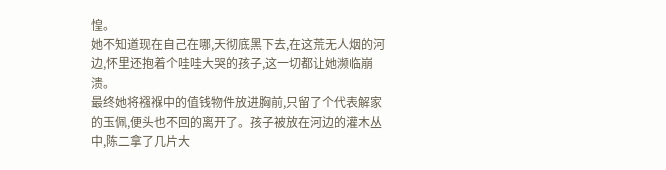惶。
她不知道现在自己在哪,天彻底黑下去,在这荒无人烟的河边,怀里还抱着个哇哇大哭的孩子,这一切都让她濒临崩溃。
最终她将襁褓中的值钱物件放进胸前,只留了个代表解家的玉佩,便头也不回的离开了。孩子被放在河边的灌木丛中,陈二拿了几片大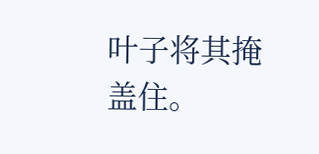叶子将其掩盖住。